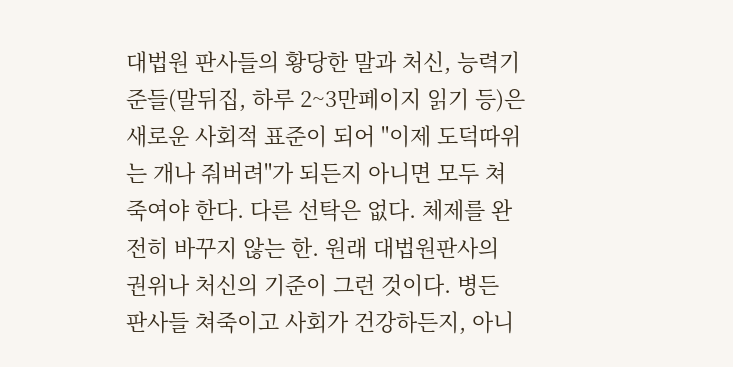대법원 판사들의 황당한 말과 처신, 능력기준들(말뒤집, 하루 2~3만페이지 읽기 등)은 새로운 사회적 표준이 되어 "이제 도덕따위는 개나 줘버려"가 되든지 아니면 모두 쳐죽여야 한다. 다른 선탁은 없다. 체제를 완전히 바꾸지 않는 한. 원래 대법원판사의 권위나 처신의 기준이 그런 것이다. 병든 판사들 쳐죽이고 사회가 건강하든지, 아니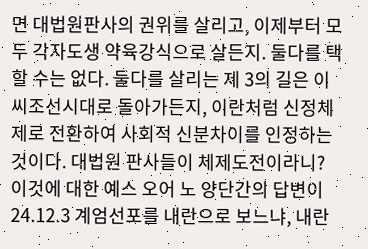면 대법원판사의 권위를 살리고, 이제부터 모두 각자도생 약육강식으로 살든지. 둘다를 택할 수는 없다. 둘다를 살리는 제 3의 길은 이씨조선시대로 돌아가든지, 이란처럼 신정체제로 전환하여 사회적 신분차이를 인정하는 것이다. 대법원 판사들이 체제도전이라니? 이것에 대한 예스 오어 노 양단간의 답변이 24.12.3 계엄선포를 내란으로 보느냐, 내란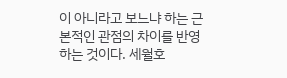이 아니라고 보느냐 하는 근본적인 관점의 차이를 반영하는 것이다. 세월호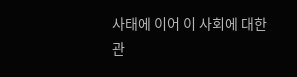사태에 이어 이 사회에 대한 관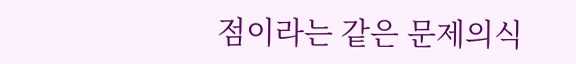점이라는 같은 문제의식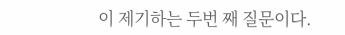이 제기하는 두번 째 질문이다.